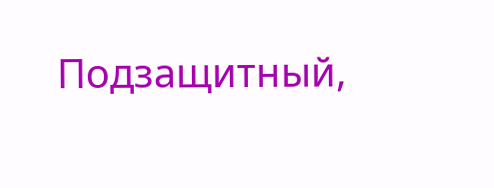Подзащитный,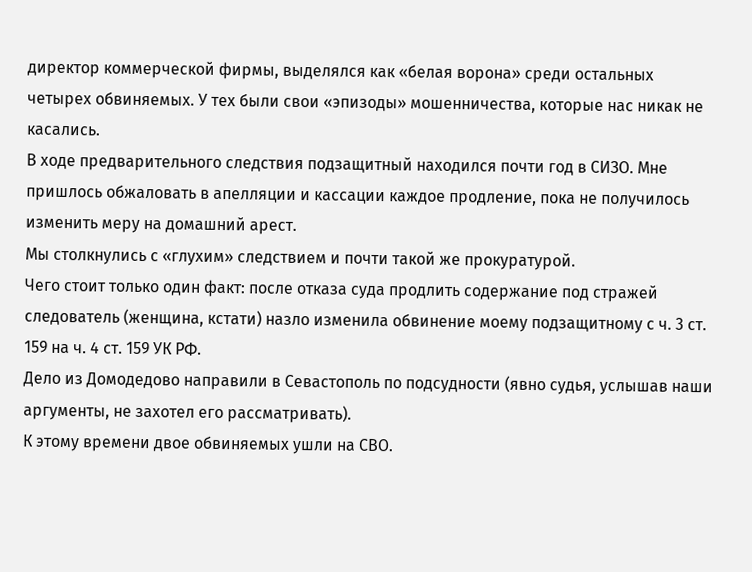директор коммерческой фирмы, выделялся как «белая ворона» среди остальных четырех обвиняемых. У тех были свои «эпизоды» мошенничества, которые нас никак не касались.
В ходе предварительного следствия подзащитный находился почти год в СИЗО. Мне пришлось обжаловать в апелляции и кассации каждое продление, пока не получилось изменить меру на домашний арест.
Мы столкнулись с «глухим» следствием и почти такой же прокуратурой.
Чего стоит только один факт: после отказа суда продлить содержание под стражей следователь (женщина, кстати) назло изменила обвинение моему подзащитному с ч. 3 ст. 159 на ч. 4 ст. 159 УК РФ.
Дело из Домодедово направили в Севастополь по подсудности (явно судья, услышав наши аргументы, не захотел его рассматривать).
К этому времени двое обвиняемых ушли на СВО.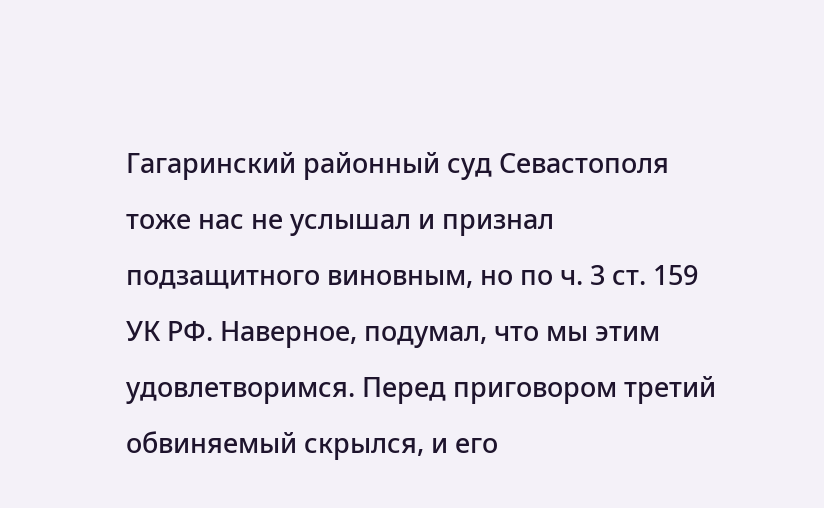Гагаринский районный суд Севастополя тоже нас не услышал и признал подзащитного виновным, но по ч. 3 ст. 159 УК РФ. Наверное, подумал, что мы этим удовлетворимся. Перед приговором третий обвиняемый скрылся, и его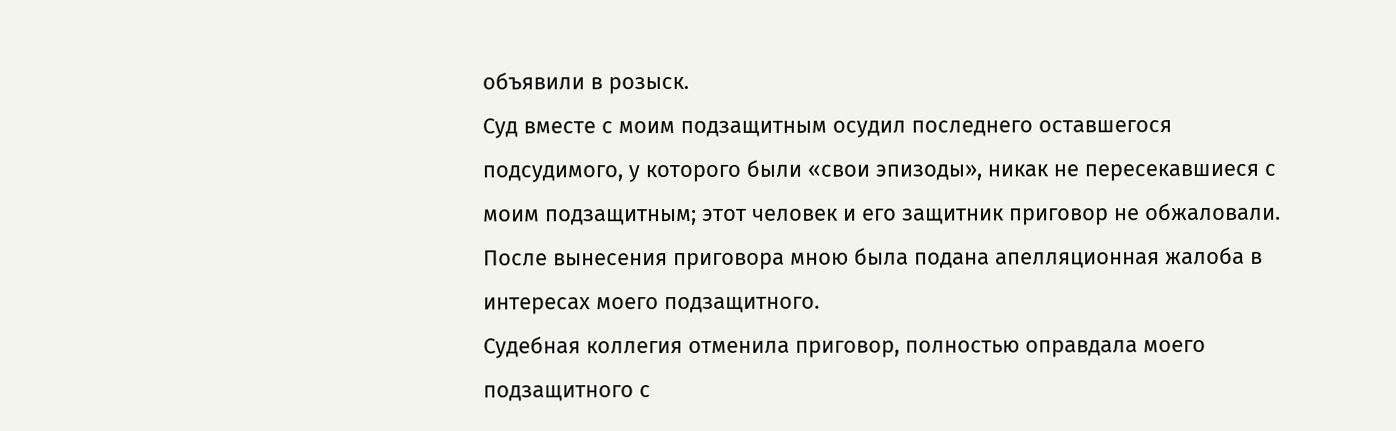объявили в розыск.
Суд вместе с моим подзащитным осудил последнего оставшегося подсудимого, у которого были «свои эпизоды», никак не пересекавшиеся с моим подзащитным; этот человек и его защитник приговор не обжаловали.
После вынесения приговора мною была подана апелляционная жалоба в интересах моего подзащитного.
Судебная коллегия отменила приговор, полностью оправдала моего подзащитного с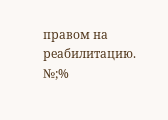правом на реабилитацию.
№;%